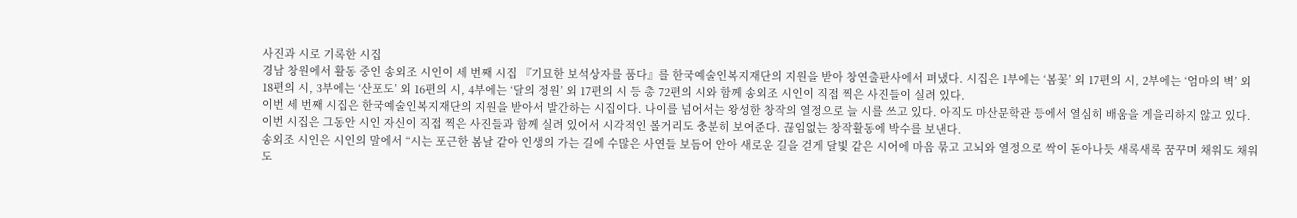사진과 시로 기록한 시집
경남 창원에서 활동 중인 송외조 시인이 세 번째 시집 『기묘한 보석상자를 품다』를 한국예술인복지재단의 지원을 받아 창연출판사에서 펴냈다. 시집은 1부에는 ‘봄꽃’ 외 17편의 시, 2부에는 ‘엄마의 벽’ 외 18편의 시, 3부에는 ‘산포도’ 외 16편의 시, 4부에는 ‘달의 정원’ 외 17편의 시 등 총 72편의 시와 함께 송외조 시인이 직접 찍은 사진들이 실려 있다.
이번 세 번째 시집은 한국예술인복지재단의 지원을 받아서 발간하는 시집이다. 나이를 넘어서는 왕성한 창작의 열정으로 늘 시를 쓰고 있다. 아직도 마산문학관 등에서 열심히 배움을 게을리하지 않고 있다. 이번 시집은 그동안 시인 자신이 직접 찍은 사진들과 함께 실려 있어서 시각적인 볼거리도 충분히 보여준다. 끊임없는 창작활동에 박수를 보낸다.
송외조 시인은 시인의 말에서 “시는 포근한 봄날 같아 인생의 가는 길에 수많은 사연들 보듬어 안아 새로운 길을 걷게 달빛 같은 시어에 마음 묶고 고뇌와 열정으로 싹이 돋아나듯 새록새록 꿈꾸며 채워도 채워도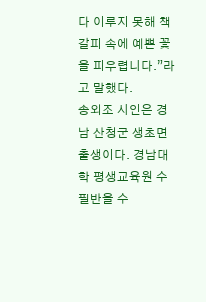다 이루지 못해 책갈피 속에 예쁜 꽃을 피우렵니다.”라고 말했다.
송외조 시인은 경남 산청군 생초면 출생이다. 경남대학 평생교육원 수필반을 수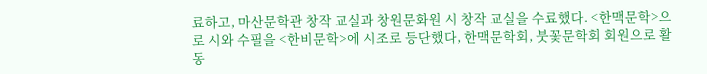료하고, 마산문학관 창작 교실과 창원문화원 시 창작 교실을 수료했다. <한맥문학>으로 시와 수필을 <한비문학>에 시조로 등단했다, 한맥문학회, 붓꽃문학회 회원으로 활동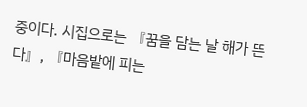중이다. 시집으로는 『꿈을 담는 날 해가 뜬다』, 『마음밭에 피는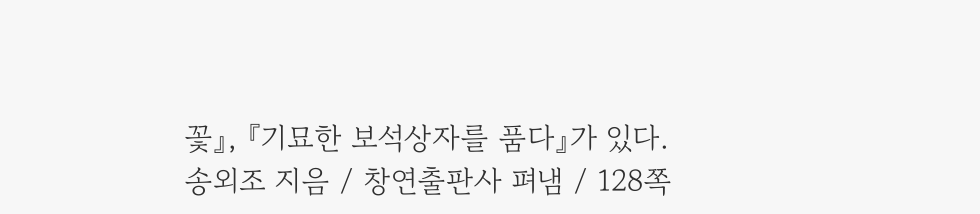꽃』, 『기묘한 보석상자를 품다』가 있다.
송외조 지음 / 창연출판사 펴냄 / 128쪽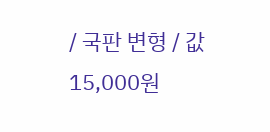/ 국판 변형 / 값 15,000원